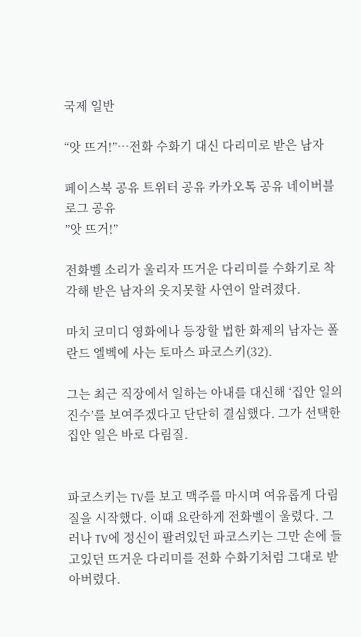국제 일반

“앗 뜨거!”…전화 수화기 대신 다리미로 받은 남자

페이스북 공유 트위터 공유 카카오톡 공유 네이버블로그 공유
”앗 뜨거!”

전화벨 소리가 울리자 뜨거운 다리미를 수화기로 착각해 받은 남자의 웃지못할 사연이 알려졌다.

마치 코미디 영화에나 등장할 법한 화제의 남자는 폴란드 엘벡에 사는 토마스 파코스키(32).

그는 최근 직장에서 일하는 아내를 대신해 ‘집안 일의 진수’를 보여주겠다고 단단히 결심했다. 그가 선택한 집안 일은 바로 다림질.


파코스키는 TV를 보고 맥주를 마시며 여유롭게 다림질을 시작했다. 이때 요란하게 전화벨이 울렸다. 그러나 TV에 정신이 팔려있던 파코스키는 그만 손에 들고있던 뜨거운 다리미를 전화 수화기처럼 그대로 받아버렸다.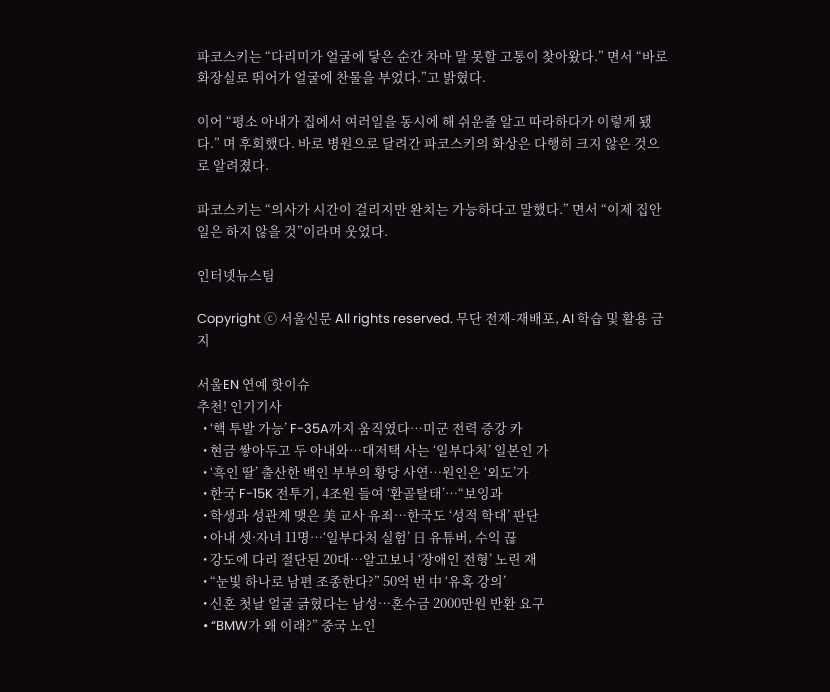파코스키는 “다리미가 얼굴에 닿은 순간 차마 말 못할 고통이 찾아왔다.” 면서 “바로 화장실로 뛰어가 얼굴에 찬물을 부었다.”고 밝혔다.

이어 “평소 아내가 집에서 여러일을 동시에 해 쉬운줄 알고 따라하다가 이렇게 됐다.” 며 후회했다. 바로 병원으로 달려간 파코스키의 화상은 다행히 크지 않은 것으로 알려졌다.

파코스키는 “의사가 시간이 걸리지만 완치는 가능하다고 말했다.” 면서 “이제 집안 일은 하지 않을 것”이라며 웃었다.

인터넷뉴스팀

Copyright ⓒ 서울신문 All rights reserved. 무단 전재-재배포, AI 학습 및 활용 금지

서울EN 연예 핫이슈
추천! 인기기사
  • ‘핵 투발 가능’ F-35A까지 움직였다…미군 전력 증강 카
  • 현금 쌓아두고 두 아내와…대저택 사는 ‘일부다처’ 일본인 가
  • ‘흑인 딸’ 출산한 백인 부부의 황당 사연…원인은 ‘외도’가
  • 한국 F-15K 전투기, 4조원 들여 ‘환골탈태’…“보잉과
  • 학생과 성관계 맺은 美 교사 유죄…한국도 ‘성적 학대’ 판단
  • 아내 셋·자녀 11명…‘일부다처 실험’ 日 유튜버, 수익 끊
  • 강도에 다리 절단된 20대…알고보니 ‘장애인 전형’ 노린 재
  • “눈빛 하나로 남편 조종한다?” 50억 번 中 ‘유혹 강의’
  • 신혼 첫날 얼굴 긁혔다는 남성…혼수금 2000만원 반환 요구
  • “BMW가 왜 이래?” 중국 노인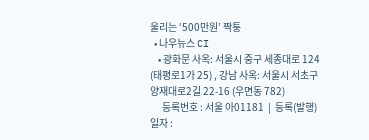울리는 ‘500만원’ 짝퉁
  • 나우뉴스 CI
    • 광화문 사옥: 서울시 중구 세종대로 124 (태평로1가 25) , 강남 사옥: 서울시 서초구 양재대로2길 22-16 (우면동 782)
      등록번호 : 서울 아01181  |  등록(발행)일자 :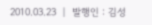2010.03.23  |  발행인 : 김성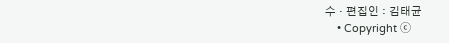수 · 편집인 : 김태균
    • Copyright ⓒ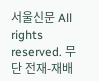서울신문 All rights reserved. 무단 전재-재배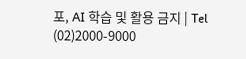포, AI 학습 및 활용 금지 | Tel (02)2000-9000